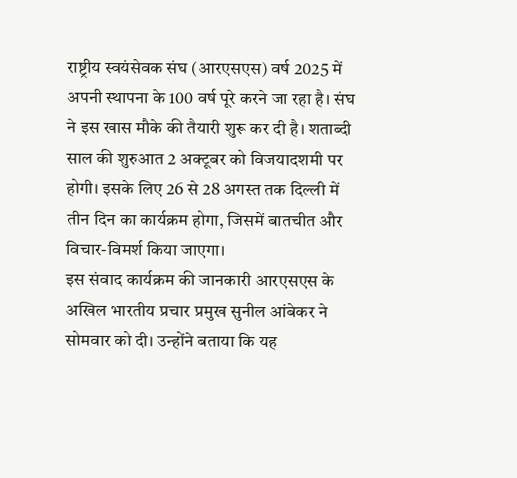राष्ट्रीय स्वयंसेवक संघ (आरएसएस) वर्ष 2025 में अपनी स्थापना के 100 वर्ष पूरे करने जा रहा है। संघ ने इस खास मौके की तैयारी शुरू कर दी है। शताब्दी साल की शुरुआत 2 अक्टूबर को विजयादशमी पर होगी। इसके लिए 26 से 28 अगस्त तक दिल्ली में तीन दिन का कार्यक्रम होगा, जिसमें बातचीत और विचार-विमर्श किया जाएगा।
इस संवाद कार्यक्रम की जानकारी आरएसएस के अखिल भारतीय प्रचार प्रमुख सुनील आंबेकर ने सोमवार को दी। उन्होंने बताया कि यह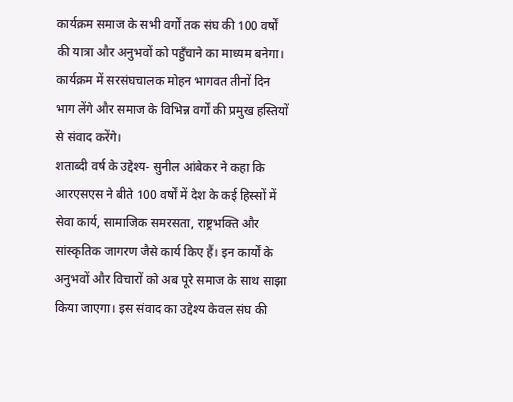कार्यक्रम समाज के सभी वर्गों तक संघ की 100 वर्षों की यात्रा और अनुभवों को पहुँचाने का माध्यम बनेगा। कार्यक्रम में सरसंघचालक मोहन भागवत तीनों दिन भाग लेंगे और समाज के विभिन्न वर्गों की प्रमुख हस्तियों से संवाद करेंगे।
शताब्दी वर्ष के उद्देश्य- सुनील आंबेकर ने कहा कि आरएसएस ने बीते 100 वर्षों में देश के कई हिस्सों में सेवा कार्य, सामाजिक समरसता, राष्ट्रभक्ति और सांस्कृतिक जागरण जैसे कार्य किए हैं। इन कार्यों के अनुभवों और विचारों को अब पूरे समाज के साथ साझा किया जाएगा। इस संवाद का उद्देश्य केवल संघ की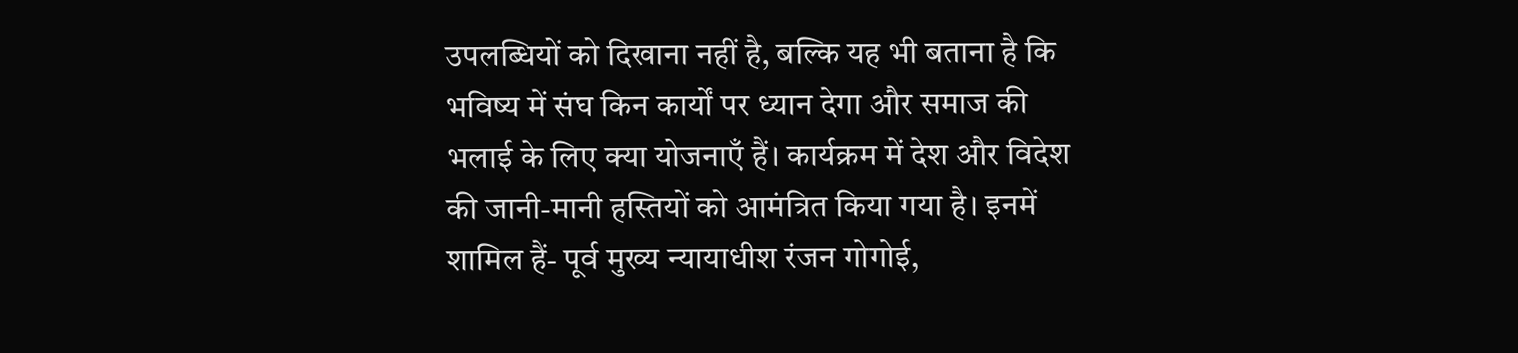उपलब्धियों को दिखाना नहीं है, बल्कि यह भी बताना है कि भविष्य में संघ किन कार्यों पर ध्यान देगा और समाज की भलाई के लिए क्या योजनाएँ हैं। कार्यक्रम में देश और विदेश की जानी-मानी हस्तियों को आमंत्रित किया गया है। इनमें शामिल हैं- पूर्व मुख्य न्यायाधीश रंजन गोगोई,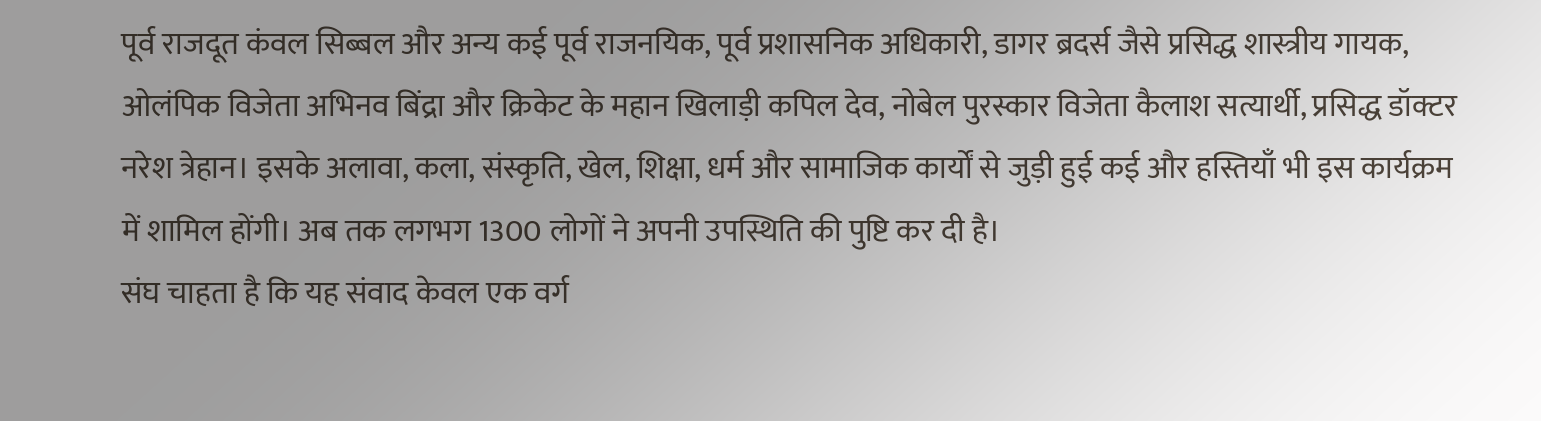पूर्व राजदूत कंवल सिब्बल और अन्य कई पूर्व राजनयिक, पूर्व प्रशासनिक अधिकारी, डागर ब्रदर्स जैसे प्रसिद्ध शास्त्रीय गायक, ओलंपिक विजेता अभिनव बिंद्रा और क्रिकेट के महान खिलाड़ी कपिल देव, नोबेल पुरस्कार विजेता कैलाश सत्यार्थी, प्रसिद्ध डॉक्टर नरेश त्रेहान। इसके अलावा, कला, संस्कृति, खेल, शिक्षा, धर्म और सामाजिक कार्यों से जुड़ी हुई कई और हस्तियाँ भी इस कार्यक्रम में शामिल होंगी। अब तक लगभग 1300 लोगों ने अपनी उपस्थिति की पुष्टि कर दी है।
संघ चाहता है कि यह संवाद केवल एक वर्ग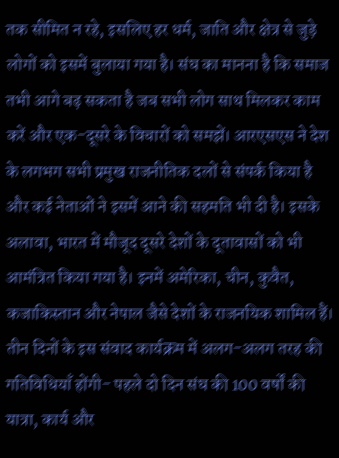तक सीमित न रहे, इसलिए हर धर्म, जाति और क्षेत्र से जुड़े लोगों को इसमें बुलाया गया है। संघ का मानना है कि समाज तभी आगे बढ़ सकता है जब सभी लोग साथ मिलकर काम करें और एक-दूसरे के विचारों को समझें। आरएसएस ने देश के लगभग सभी प्रमुख राजनीतिक दलों से संपर्क किया है और कई नेताओं ने इसमें आने की सहमति भी दी है। इसके अलावा, भारत में मौजूद दूसरे देशों के दूतावासों को भी आमंत्रित किया गया है। इनमें अमेरिका, चीन, कुवैत, कजाकिस्तान और नेपाल जैसे देशों के राजनयिक शामिल हैं। तीन दिनों के इस संवाद कार्यक्रम में अलग-अलग तरह की गतिविधियाँ होंगी- पहले दो दिन संघ की 100 वर्षों की यात्रा, कार्य और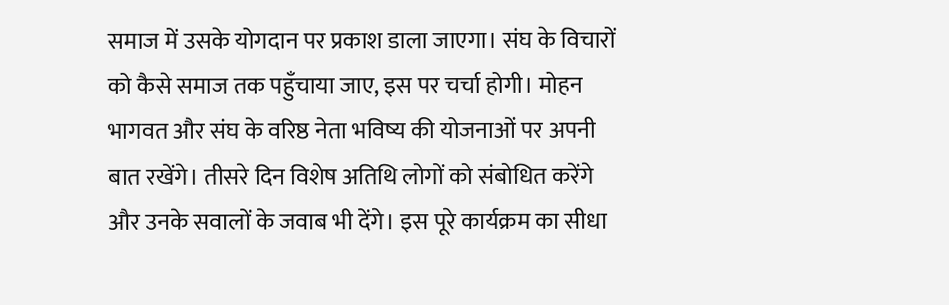समाज में उसके योगदान पर प्रकाश डाला जाएगा। संघ के विचारों को कैसे समाज तक पहुँचाया जाए, इस पर चर्चा होगी। मोहन भागवत और संघ के वरिष्ठ नेता भविष्य की योजनाओं पर अपनी बात रखेंगे। तीसरे दिन विशेष अतिथि लोगों को संबोधित करेंगे और उनके सवालों के जवाब भी देंगे। इस पूरे कार्यक्रम का सीधा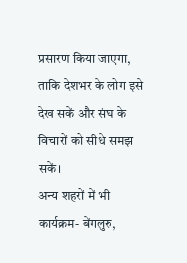प्रसारण किया जाएगा, ताकि देशभर के लोग इसे देख सकें और संघ के विचारों को सीधे समझ सकें।
अन्य शहरों में भी कार्यक्रम- बेंगलुरु,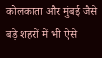कोलकाता और मुंबई जैसे बड़े शहरों में भी ऐसे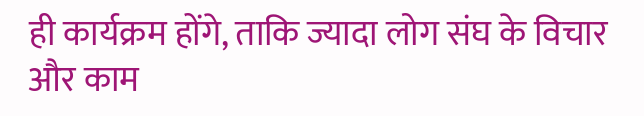ही कार्यक्रम होंगे, ताकि ज्यादा लोग संघ के विचार और काम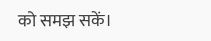को समझ सकें।